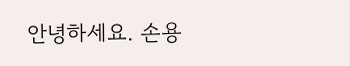안녕하세요. 손용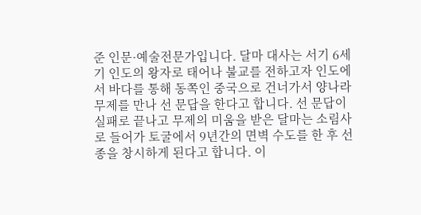준 인문·예술전문가입니다. 달마 대사는 서기 6세기 인도의 왕자로 태어나 불교를 전하고자 인도에서 바다를 통해 동쪽인 중국으로 건너가서 양나라 무제를 만나 선 문답을 한다고 합니다. 선 문답이 실패로 끝나고 무제의 미움을 받은 달마는 소림사로 들어가 토굴에서 9년간의 면벽 수도를 한 후 선종을 창시하게 된다고 합니다. 이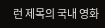런 제목의 국내 영화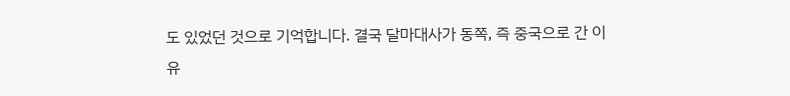도 있었던 것으로 기억합니다. 결국 달마대사가 동쪽, 즉 중국으로 간 이유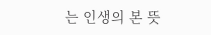는 인생의 본 뜻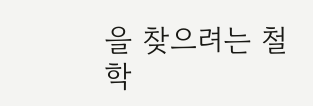을 찾으려는 철학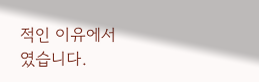적인 이유에서 였습니다.